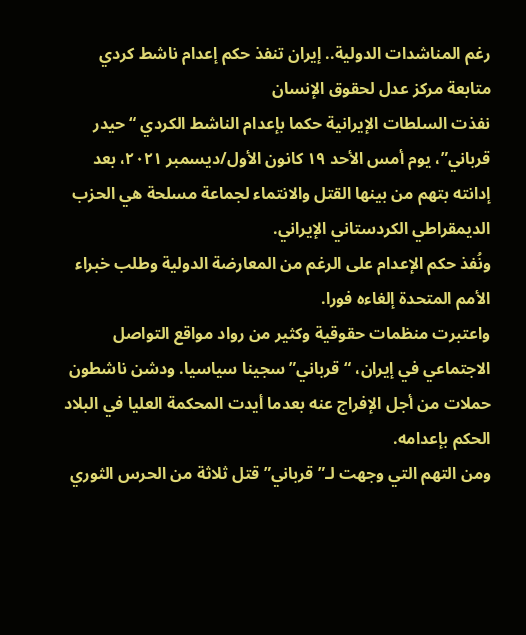رغم المناشدات الدولية.. إيران تنفذ حكم إعدام ناشط كردي
متابعة مركز عدل لحقوق الإنسان
نفذت السلطات الإيرانية حكما بإعدام الناشط الكردي “حيدر قرباني”، يوم أمس الأحد ١٩ كانون الأول/ديسمبر ٢٠٢١، بعد إدانته بتهم من بينها القتل والانتماء لجماعة مسلحة هي الحزب الديمقراطي الكردستاني الإيراني.
ونُفذ حكم الإعدام على الرغم من المعارضة الدولية وطلب خبراء الأمم المتحدة إلغاءه فورا.
واعتبرت منظمات حقوقية وكثير من رواد مواقع التواصل الاجتماعي في إيران، “قرباني” سجينا سياسيا. ودشن ناشطون حملات من أجل الإفراج عنه بعدما أيدت المحكمة العليا في البلاد الحكم بإعدامه.
ومن التهم التي وجهت لـ”قرباني” قتل ثلاثة من الحرس الثوري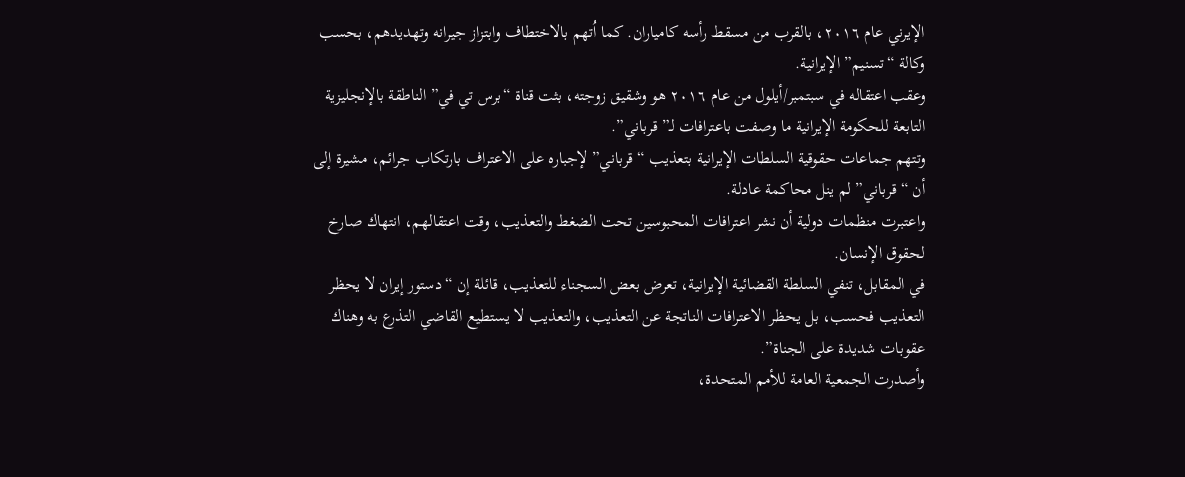الإيرني عام ٢٠١٦، بالقرب من مسقط رأسه كامياران. كما اُتهم بالاختطاف وابتزاز جيرانه وتهديدهم، بحسب وكالة “تسنيم” الإيرانية.
وعقب اعتقاله في سبتمبر/أيلول من عام ٢٠١٦ هو وشقيق زوجته، بثت قناة “برس تي في” الناطقة بالإنجليزية التابعة للحكومة الإيرانية ما وصفت باعترافات لـ”قرباني”.
وتتهم جماعات حقوقية السلطات الإيرانية بتعذيب “قرباني” لإجباره على الاعتراف بارتكاب جرائم، مشيرة إلى أن “قرباني” لم ينل محاكمة عادلة.
واعتبرت منظمات دولية أن نشر اعترافات المحبوسين تحت الضغط والتعذيب، وقت اعتقالهم، انتهاك صارخ لحقوق الإنسان.
في المقابل، تنفي السلطة القضائية الإيرانية، تعرض بعض السجناء للتعذيب، قائلة إن “دستور إيران لا يحظر التعذيب فحسب، بل يحظر الاعترافات الناتجة عن التعذيب، والتعذيب لا يستطيع القاضي التذرع به وهناك عقوبات شديدة على الجناة”.
وأصدرت الجمعية العامة للأمم المتحدة،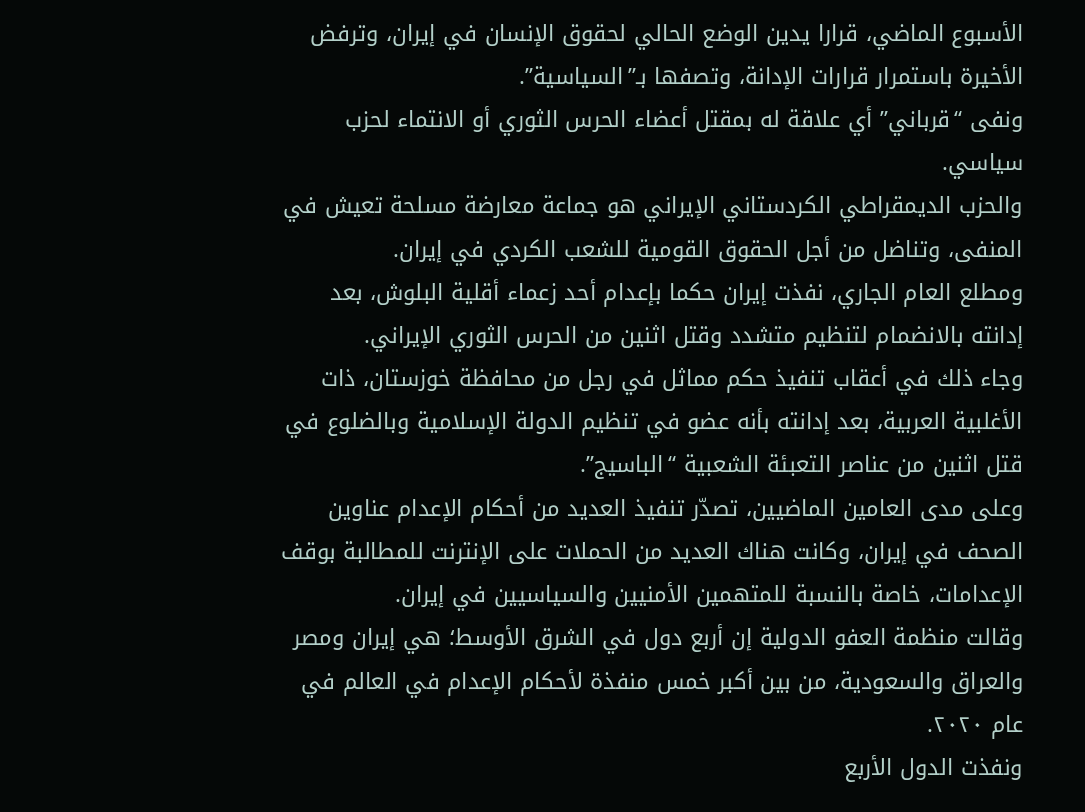الأسبوع الماضي، قرارا يدين الوضع الحالي لحقوق الإنسان في إيران، وترفض الأخيرة باستمرار قرارات الإدانة، وتصفها بـ”السياسية”.
ونفى “قرباني” أي علاقة له بمقتل أعضاء الحرس الثوري أو الانتماء لحزب سياسي.
والحزب الديمقراطي الكردستاني الإيراني هو جماعة معارضة مسلحة تعيش في المنفى، وتناضل من أجل الحقوق القومية للشعب الكردي في إيران.
ومطلع العام الجاري، نفذت إيران حكما بإعدام أحد زعماء أقلية البلوش، بعد إدانته بالانضمام لتنظيم متشدد وقتل اثنين من الحرس الثوري الإيراني.
وجاء ذلك في أعقاب تنفيذ حكم مماثل في رجل من محافظة خوزستان، ذات الأغلبية العربية، بعد إدانته بأنه عضو في تنظيم الدولة الإسلامية وبالضلوع في قتل اثنين من عناصر التعبئة الشعبية “الباسيج”.
وعلى مدى العامين الماضيين، تصدّر تنفيذ العديد من أحكام الإعدام عناوين الصحف في إيران، وكانت هناك العديد من الحملات على الإنترنت للمطالبة بوقف الإعدامات، خاصة بالنسبة للمتهمين الأمنيين والسياسيين في إيران.
وقالت منظمة العفو الدولية إن أربع دول في الشرق الأوسط؛ هي إيران ومصر والعراق والسعودية، من بين أكبر خمس منفذة لأحكام الإعدام في العالم في عام ٢٠٢٠.
ونفذت الدول الأربع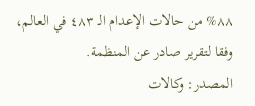٨٨% من حالات الإعدام الـ ٤٨٣ في العالم، وفقا لتقرير صادر عن المنظمة.
المصدر: وكالات